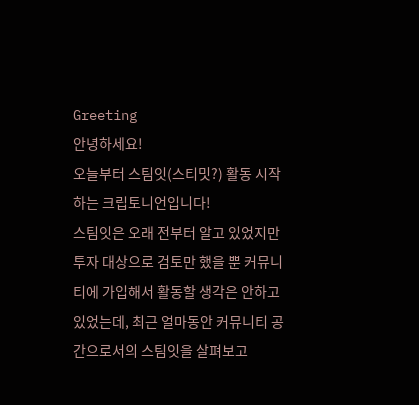Greeting
안녕하세요!
오늘부터 스팀잇(스티밋?) 활동 시작하는 크립토니언입니다!
스팀잇은 오래 전부터 알고 있었지만 투자 대상으로 검토만 했을 뿐 커뮤니티에 가입해서 활동할 생각은 안하고 있었는데, 최근 얼마동안 커뮤니티 공간으로서의 스팀잇을 살펴보고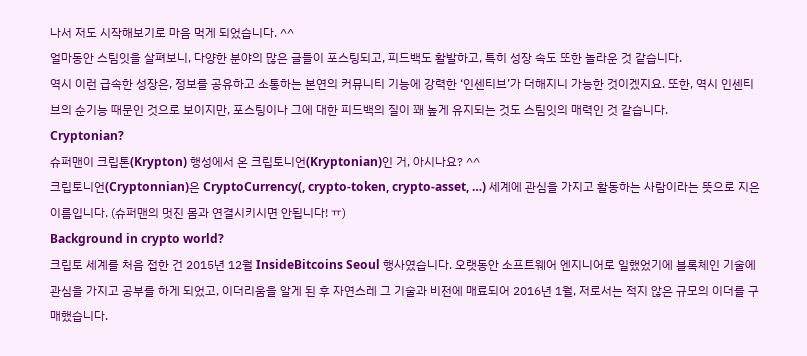나서 저도 시작해보기로 마음 먹게 되었습니다. ^^
얼마동안 스팀잇을 살펴보니, 다양한 분야의 많은 글들이 포스팅되고, 피드백도 활발하고, 특히 성장 속도 또한 놀라운 것 같습니다.
역시 이런 급속한 성장은, 정보를 공유하고 소통하는 본연의 커뮤니티 기능에 강력한 ‘인센티브’가 더해지니 가능한 것이겠지요. 또한, 역시 인센티브의 순기능 때문인 것으로 보이지만, 포스팅이나 그에 대한 피드백의 질이 꽤 높게 유지되는 것도 스팀잇의 매력인 것 같습니다.
Cryptonian?
슈퍼맨이 크립톤(Krypton) 행성에서 온 크립토니언(Kryptonian)인 거, 아시나요? ^^
크립토니언(Cryptonnian)은 CryptoCurrency(, crypto-token, crypto-asset, …) 세계에 관심을 가지고 활동하는 사람이라는 뜻으로 지은 이름입니다. (슈퍼맨의 멋진 몸과 연결시키시면 안됩니다! ㅠ)
Background in crypto world?
크립토 세계를 처음 접한 건 2015년 12월 InsideBitcoins Seoul 행사였습니다. 오랫동안 소프트웨어 엔지니어로 일했었기에 블록체인 기술에 관심을 가지고 공부를 하게 되었고, 이더리움을 알게 된 후 자연스레 그 기술과 비전에 매료되어 2016년 1월, 저로서는 적지 않은 규모의 이더를 구매했습니다.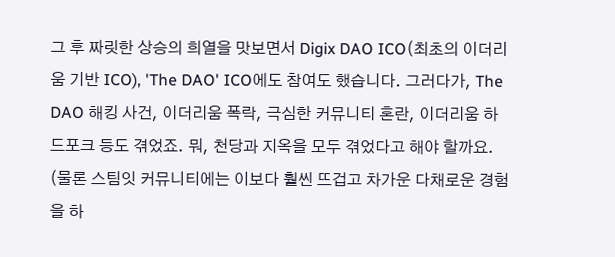그 후 짜릿한 상승의 희열을 맛보면서 Digix DAO ICO(최초의 이더리움 기반 ICO), 'The DAO' ICO에도 참여도 했습니다. 그러다가, The DAO 해킹 사건, 이더리움 폭락, 극심한 커뮤니티 혼란, 이더리움 하드포크 등도 겪었죠. 뭐, 천당과 지옥을 모두 겪었다고 해야 할까요. (물론 스팀잇 커뮤니티에는 이보다 훨씬 뜨겁고 차가운 다채로운 경험을 하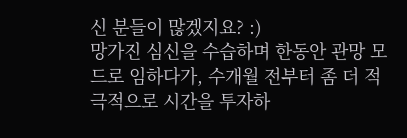신 분들이 많겠지요? :)
망가진 심신을 수습하며 한동안 관망 모드로 임하다가, 수개월 전부터 좀 더 적극적으로 시간을 투자하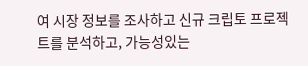여 시장 정보를 조사하고 신규 크립토 프로젝트를 분석하고, 가능성있는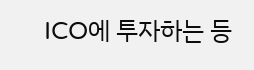ICO에 투자하는 등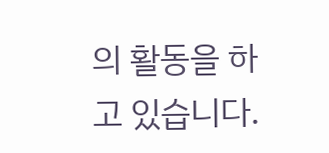의 활동을 하고 있습니다.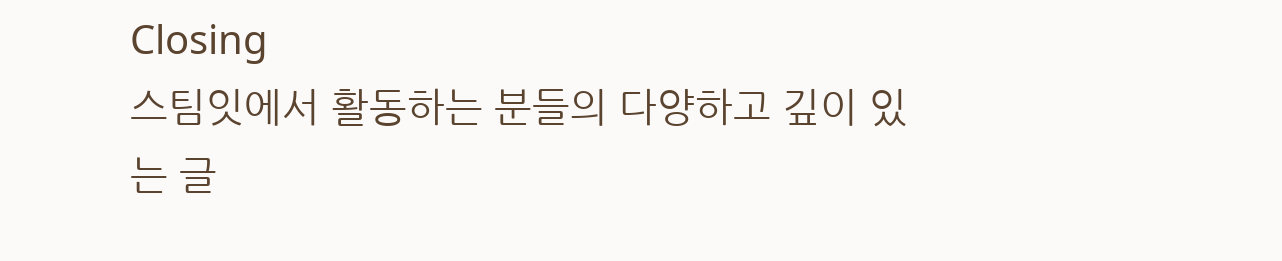Closing
스팀잇에서 활동하는 분들의 다양하고 깊이 있는 글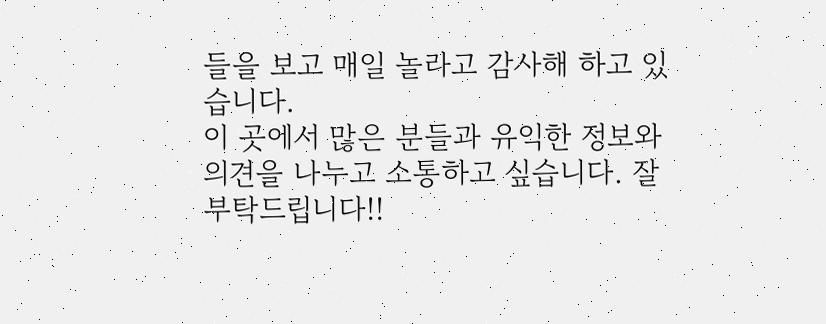들을 보고 매일 놀라고 감사해 하고 있습니다.
이 곳에서 많은 분들과 유익한 정보와 의견을 나누고 소통하고 싶습니다. 잘 부탁드립니다!!